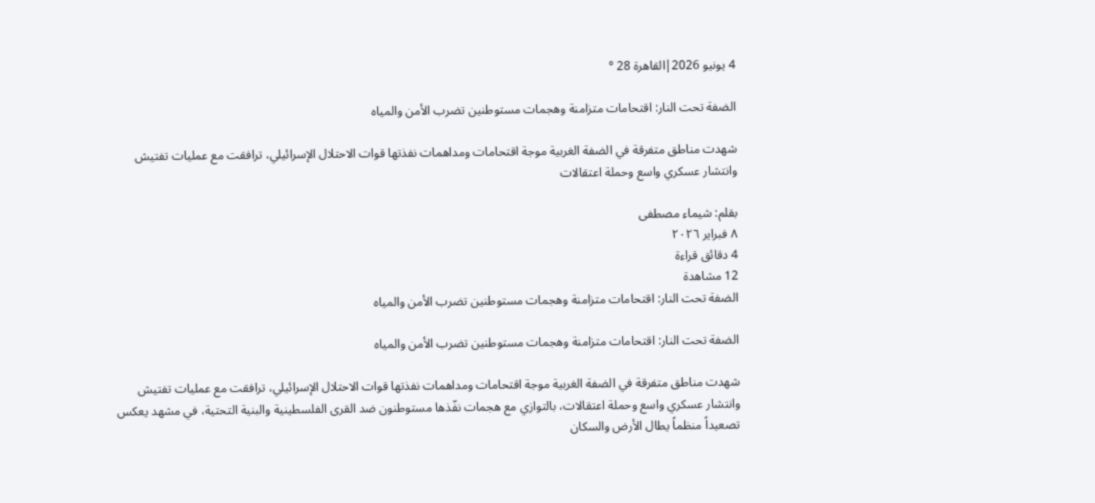4 يونيو 2026|القاهرة 28 °

الضفة تحت النار: اقتحامات متزامنة وهجمات مستوطنين تضرب الأمن والمياه

شهدت مناطق متفرقة في الضفة الغربية موجة اقتحامات ومداهمات نفذتها قوات الاحتلال الإسرائيلي، ترافقت مع عمليات تفتيش وانتشار عسكري واسع وحملة اعتقالات

بقلم: شيماء مصطفى
٨ فبراير ٢٠٢٦
4 دقائق قراءة
12 مشاهدة
الضفة تحت النار: اقتحامات متزامنة وهجمات مستوطنين تضرب الأمن والمياه

الضفة تحت النار: اقتحامات متزامنة وهجمات مستوطنين تضرب الأمن والمياه

شهدت مناطق متفرقة في الضفة الغربية موجة اقتحامات ومداهمات نفذتها قوات الاحتلال الإسرائيلي، ترافقت مع عمليات تفتيش وانتشار عسكري واسع وحملة اعتقالات، بالتوازي مع هجمات نفّذها مستوطنون ضد القرى الفلسطينية والبنية التحتية، في مشهد يعكس تصعيداً منظماً يطال الأرض والسكان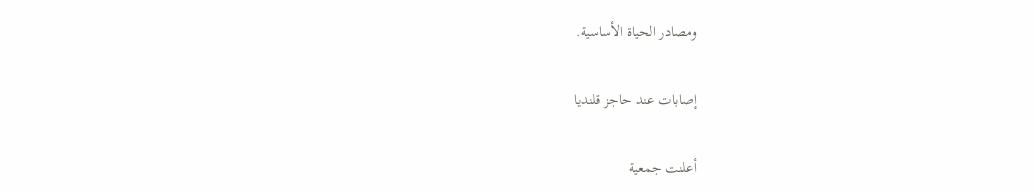ومصادر الحياة الأساسية.

إصابات عند حاجز قلنديا

أعلنت جمعية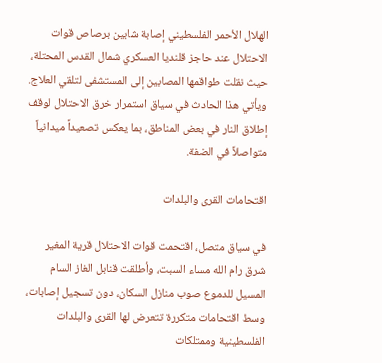الهلال الأحمر الفلسطيني إصابة شابين برصاص قوات الاحتلال عند حاجز قلنديا العسكري شمال القدس المحتلة، حيث نقلت طواقمها المصابين إلى المستشفى لتلقي العلاج. ويأتي هذا الحادث في سياق استمرار خرق الاحتلال لوقف إطلاق النار في بعض المناطق، بما يعكس تصعيداً ميدانياً متواصلاً في الضفة.

اقتحامات القرى والبلدات

في سياق متصل، اقتحمت قوات الاحتلال قرية المغير شرق رام الله مساء السبت، وأطلقت قنابل الغاز السام المسيل للدموع صوب منازل السكان، دون تسجيل إصابات، وسط اقتحامات متكررة تتعرض لها القرى والبلدات الفلسطينية وممتلكات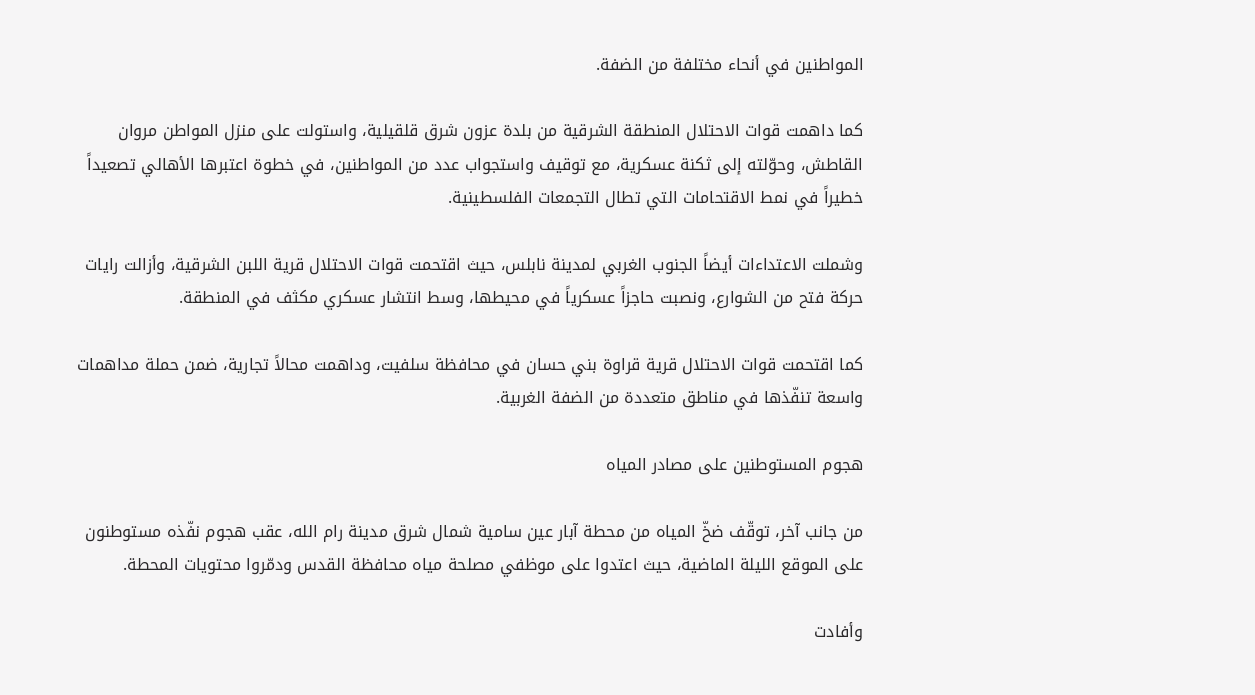المواطنين في أنحاء مختلفة من الضفة.

كما داهمت قوات الاحتلال المنطقة الشرقية من بلدة عزون شرق قلقيلية، واستولت على منزل المواطن مروان القاطش، وحوّلته إلى ثكنة عسكرية، مع توقيف واستجواب عدد من المواطنين، في خطوة اعتبرها الأهالي تصعيداً خطيراً في نمط الاقتحامات التي تطال التجمعات الفلسطينية.

وشملت الاعتداءات أيضاً الجنوب الغربي لمدينة نابلس، حيث اقتحمت قوات الاحتلال قرية اللبن الشرقية، وأزالت رايات حركة فتح من الشوارع، ونصبت حاجزاً عسكرياً في محيطها، وسط انتشار عسكري مكثف في المنطقة.

كما اقتحمت قوات الاحتلال قرية قراوة بني حسان في محافظة سلفيت، وداهمت محالاً تجارية، ضمن حملة مداهمات واسعة تنفّذها في مناطق متعددة من الضفة الغربية.

هجوم المستوطنين على مصادر المياه

من جانب آخر، توقّف ضخّ المياه من محطة آبار عين سامية شمال شرق مدينة رام الله، عقب هجوم نفّذه مستوطنون على الموقع الليلة الماضية، حيث اعتدوا على موظفي مصلحة مياه محافظة القدس ودمّروا محتويات المحطة.

وأفادت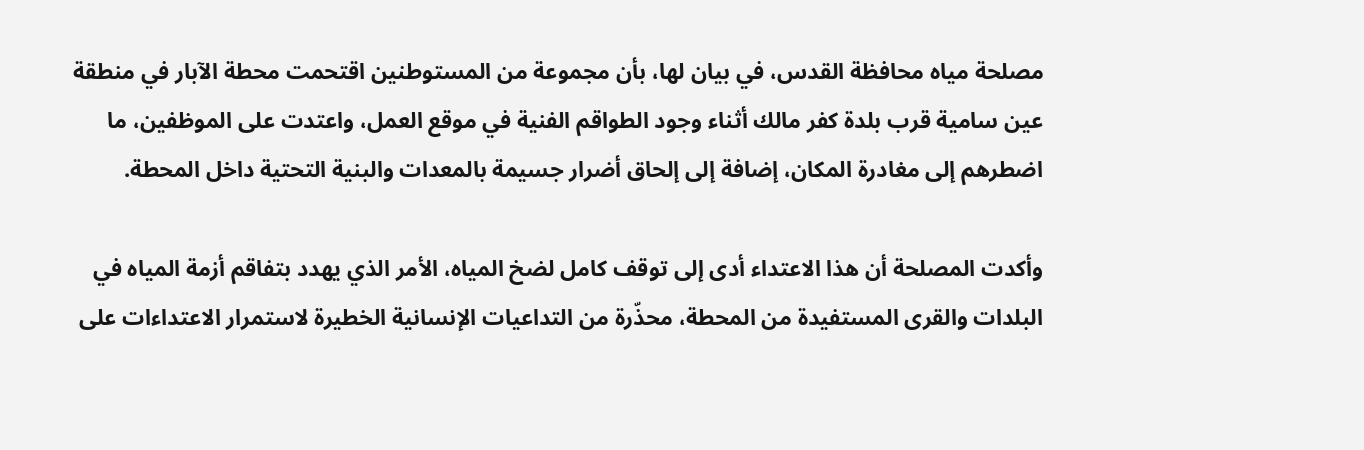مصلحة مياه محافظة القدس، في بيان لها، بأن مجموعة من المستوطنين اقتحمت محطة الآبار في منطقة عين سامية قرب بلدة كفر مالك أثناء وجود الطواقم الفنية في موقع العمل، واعتدت على الموظفين، ما اضطرهم إلى مغادرة المكان، إضافة إلى إلحاق أضرار جسيمة بالمعدات والبنية التحتية داخل المحطة.

وأكدت المصلحة أن هذا الاعتداء أدى إلى توقف كامل لضخ المياه، الأمر الذي يهدد بتفاقم أزمة المياه في البلدات والقرى المستفيدة من المحطة، محذّرة من التداعيات الإنسانية الخطيرة لاستمرار الاعتداءات على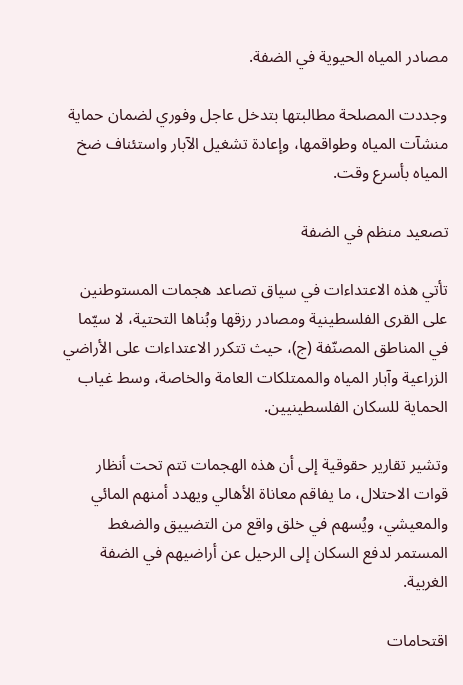مصادر المياه الحيوية في الضفة.

وجددت المصلحة مطالبتها بتدخل عاجل وفوري لضمان حماية منشآت المياه وطواقمها، وإعادة تشغيل الآبار واستئناف ضخ المياه بأسرع وقت.

تصعيد منظم في الضفة

تأتي هذه الاعتداءات في سياق تصاعد هجمات المستوطنين على القرى الفلسطينية ومصادر رزقها وبُناها التحتية، لا سيّما في المناطق المصنّفة (ج)، حيث تتكرر الاعتداءات على الأراضي الزراعية وآبار المياه والممتلكات العامة والخاصة، وسط غياب الحماية للسكان الفلسطينيين.

وتشير تقارير حقوقية إلى أن هذه الهجمات تتم تحت أنظار قوات الاحتلال، ما يفاقم معاناة الأهالي ويهدد أمنهم المائي والمعيشي، ويُسهم في خلق واقع من التضييق والضغط المستمر لدفع السكان إلى الرحيل عن أراضيهم في الضفة الغربية.

اقتحامات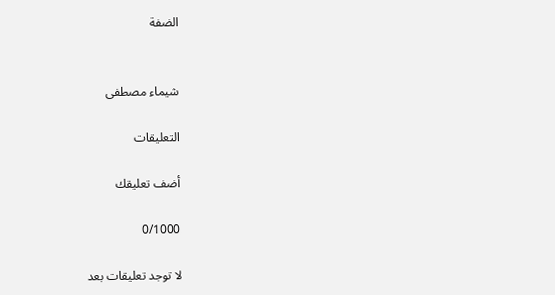الضفة


شيماء مصطفى

التعليقات

أضف تعليقك

0/1000

لا توجد تعليقات بعد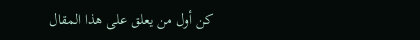كن أول من يعلق على هذا المقال